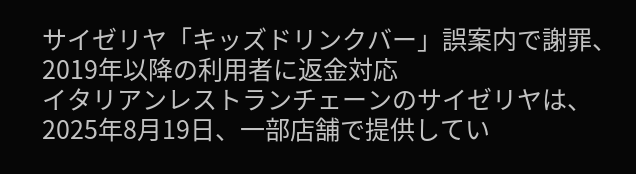サイゼリヤ「キッズドリンクバー」誤案内で謝罪、2019年以降の利用者に返金対応
イタリアンレストランチェーンのサイゼリヤは、2025年8月19日、一部店舗で提供してい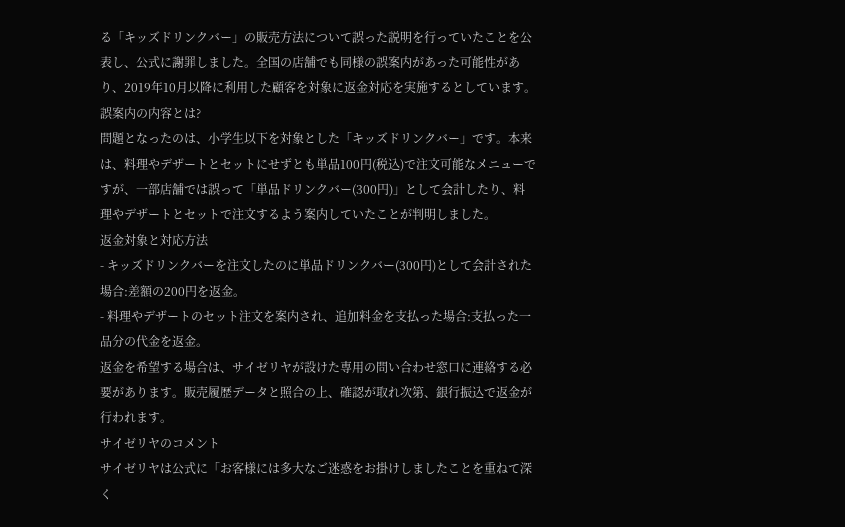る「キッズドリンクバー」の販売方法について誤った説明を行っていたことを公表し、公式に謝罪しました。全国の店舗でも同様の誤案内があった可能性があり、2019年10月以降に利用した顧客を対象に返金対応を実施するとしています。
誤案内の内容とは?
問題となったのは、小学生以下を対象とした「キッズドリンクバー」です。本来は、料理やデザートとセットにせずとも単品100円(税込)で注文可能なメニューですが、一部店舗では誤って「単品ドリンクバー(300円)」として会計したり、料理やデザートとセットで注文するよう案内していたことが判明しました。
返金対象と対応方法
- キッズドリンクバーを注文したのに単品ドリンクバー(300円)として会計された場合:差額の200円を返金。
- 料理やデザートのセット注文を案内され、追加料金を支払った場合:支払った一品分の代金を返金。
返金を希望する場合は、サイゼリヤが設けた専用の問い合わせ窓口に連絡する必要があります。販売履歴データと照合の上、確認が取れ次第、銀行振込で返金が行われます。
サイゼリヤのコメント
サイゼリヤは公式に「お客様には多大なご迷惑をお掛けしましたことを重ねて深く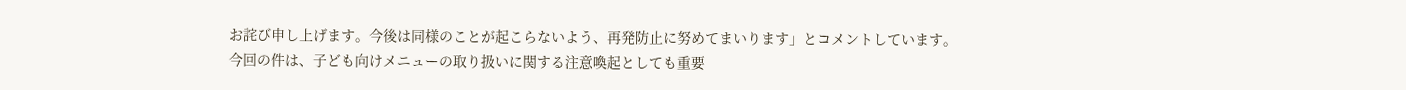お詫び申し上げます。今後は同様のことが起こらないよう、再発防止に努めてまいります」とコメントしています。
今回の件は、子ども向けメニューの取り扱いに関する注意喚起としても重要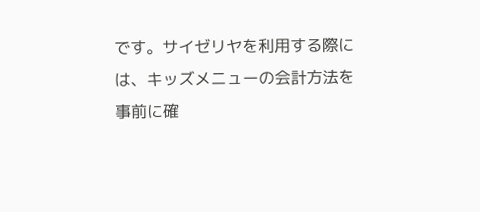です。サイゼリヤを利用する際には、キッズメニューの会計方法を事前に確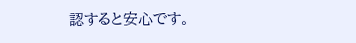認すると安心です。